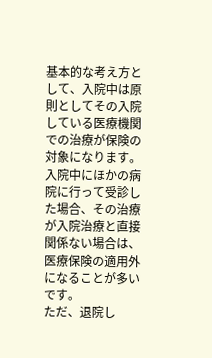基本的な考え方として、入院中は原則としてその入院している医療機関での治療が保険の対象になります。
入院中にほかの病院に行って受診した場合、その治療が入院治療と直接関係ない場合は、医療保険の適用外になることが多いです。
ただ、退院し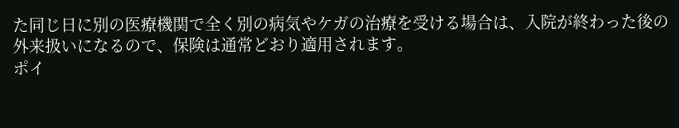た同じ日に別の医療機関で全く別の病気やケガの治療を受ける場合は、入院が終わった後の外来扱いになるので、保険は通常どおり適用されます。
ポイ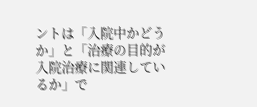ントは「入院中かどうか」と「治療の目的が入院治療に関連しているか」で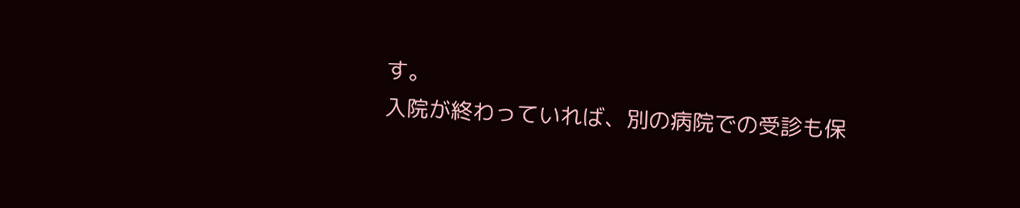す。
入院が終わっていれば、別の病院での受診も保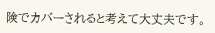険でカバーされると考えて大丈夫です。